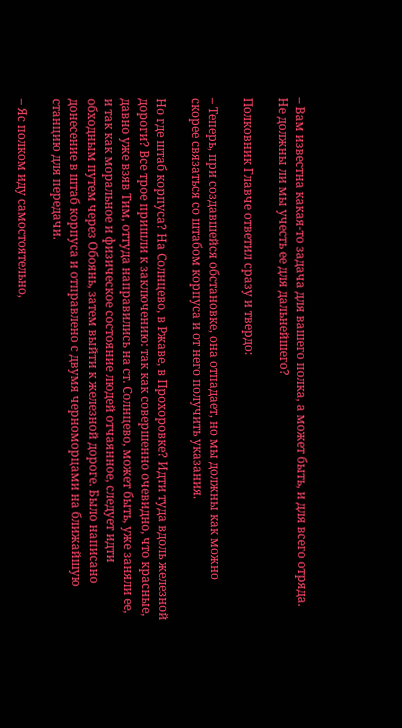– Вам известна какая-то задача для вашего полка, а может быть, и для всего отряда. Не должны ли мы учесть ее для дальнейшего?

Полковник Главче ответил сразу и твердо:

– Теперь, при создавшейся обстановке, она отпадает, но мы должны как можно скорее связаться со штабом корпуса и от него получить указания.

Но где штаб корпуса? На Солнцево, в Ржаве, в Прохоровке? Идти туда вдоль железной дороги? Все трое пришли к заключению: так как совершенно очевидно, что красные, давно уже взяв Тим, оттуда направились на ст. Солнцево, может быть, уже заняли ее, и так как моральное и физическое состояние людей отчаянное, следует идти обходным путем через Обоянь, затем выйти к железной дороге. Было написано донесение в штаб корпуса и отправлено с двумя черноморцами на ближайшую станцию для передачи.

– Яс полком иду самостоятельно,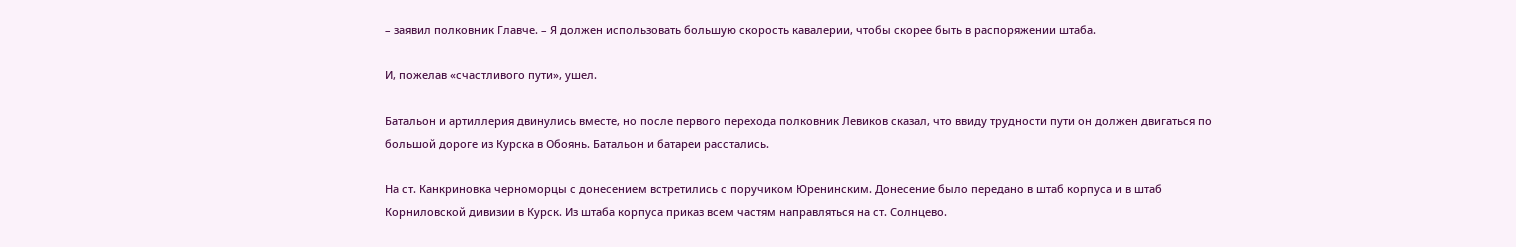– заявил полковник Главче. – Я должен использовать большую скорость кавалерии, чтобы скорее быть в распоряжении штаба.

И, пожелав «счастливого пути», ушел.

Батальон и артиллерия двинулись вместе, но после первого перехода полковник Левиков сказал, что ввиду трудности пути он должен двигаться по большой дороге из Курска в Обоянь. Батальон и батареи расстались.

На ст. Канкриновка черноморцы с донесением встретились с поручиком Юренинским. Донесение было передано в штаб корпуса и в штаб Корниловской дивизии в Курск. Из штаба корпуса приказ всем частям направляться на ст. Солнцево.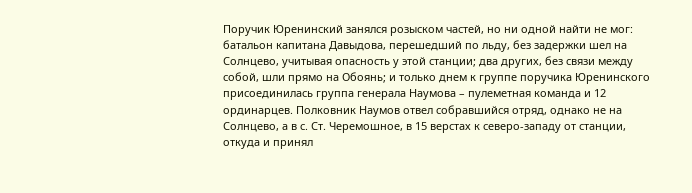Поручик Юренинский занялся розыском частей, но ни одной найти не мог: батальон капитана Давыдова, перешедший по льду, без задержки шел на Солнцево, учитывая опасность у этой станции; два других, без связи между собой, шли прямо на Обоянь; и только днем к группе поручика Юренинского присоединилась группа генерала Наумова – пулеметная команда и 12 ординарцев. Полковник Наумов отвел собравшийся отряд, однако не на Солнцево, а в с. Ст. Черемошное, в 15 верстах к северо-западу от станции, откуда и принял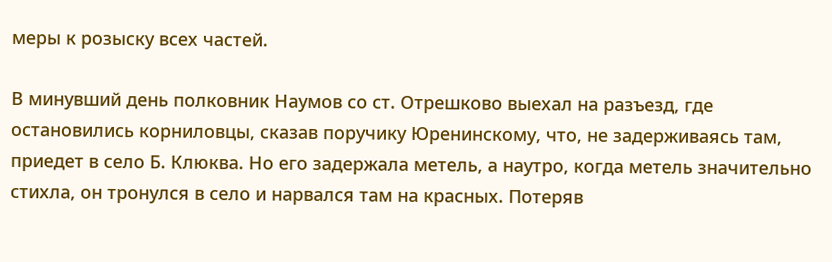меры к розыску всех частей.

В минувший день полковник Наумов со ст. Отрешково выехал на разъезд, где остановились корниловцы, сказав поручику Юренинскому, что, не задерживаясь там, приедет в село Б. Клюква. Но его задержала метель, а наутро, когда метель значительно стихла, он тронулся в село и нарвался там на красных. Потеряв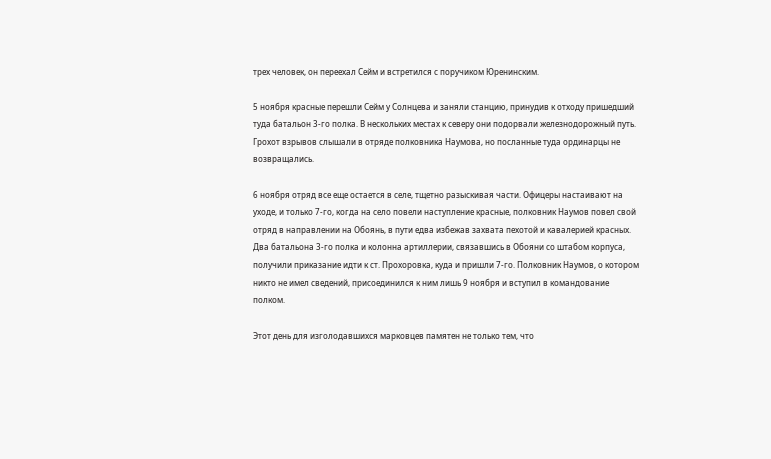трех человек, он переехал Сейм и встретился с поручиком Юренинским.

5 ноября красные перешли Сейм у Солнцева и заняли станцию, принудив к отходу пришедший туда батальон 3-го полка. В нескольких местах к северу они подорвали железнодорожный путь. Грохот взрывов слышали в отряде полковника Наумова, но посланные туда ординарцы не возвращались.

6 ноября отряд все еще остается в селе, тщетно разыскивая части. Офицеры настаивают на уходе, и только 7-го, когда на село повели наступление красные, полковник Наумов повел свой отряд в направлении на Обоянь, в пути едва избежав захвата пехотой и кавалерией красных. Два батальона 3-го полка и колонна артиллерии, связавшись в Обояни со штабом корпуса, получили приказание идти к ст. Прохоровка, куда и пришли 7-го. Полковник Наумов, о котором никто не имел сведений, присоединился к ним лишь 9 ноября и вступил в командование полком.

Этот день для изголодавшихся марковцев памятен не только тем, что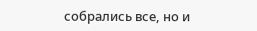собрались все, но и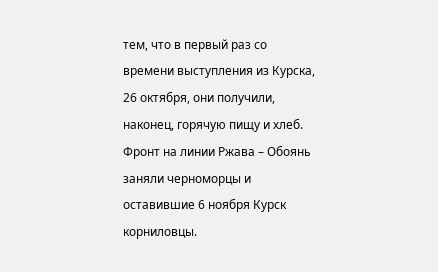тем, что в первый раз со времени выступления из Курска, 26 октября, они получили, наконец, горячую пищу и хлеб. Фронт на линии Ржава – Обоянь заняли черноморцы и оставившие 6 ноября Курск корниловцы.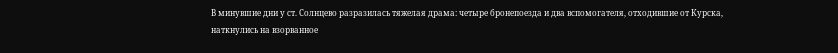В минувшие дни у ст. Солнцево разразилась тяжелая драма: четыре бронепоезда и два вспомогателя, отходившие от Курска, наткнулись на взорванное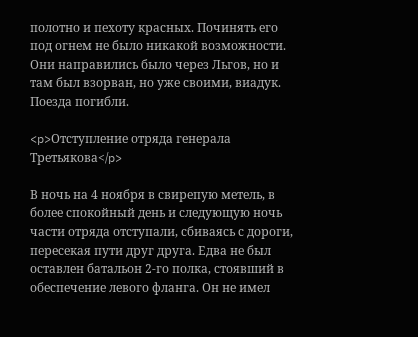полотно и пехоту красных. Починять его под огнем не было никакой возможности. Они направились было через Льгов, но и там был взорван, но уже своими, виадук. Поезда погибли.

<p>Отступление отряда генерала Третьякова</p>

В ночь на 4 ноября в свирепую метель, в более спокойный день и следующую ночь части отряда отступали, сбиваясь с дороги, пересекая пути друг друга. Едва не был оставлен батальон 2-го полка, стоявший в обеспечение левого фланга. Он не имел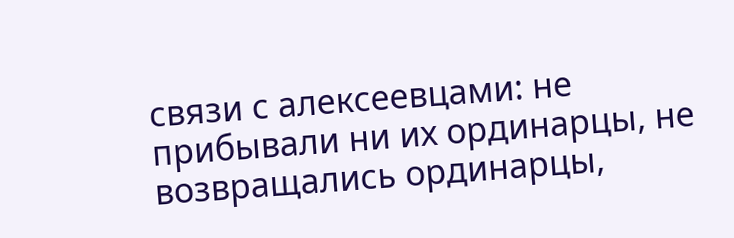связи с алексеевцами: не прибывали ни их ординарцы, не возвращались ординарцы,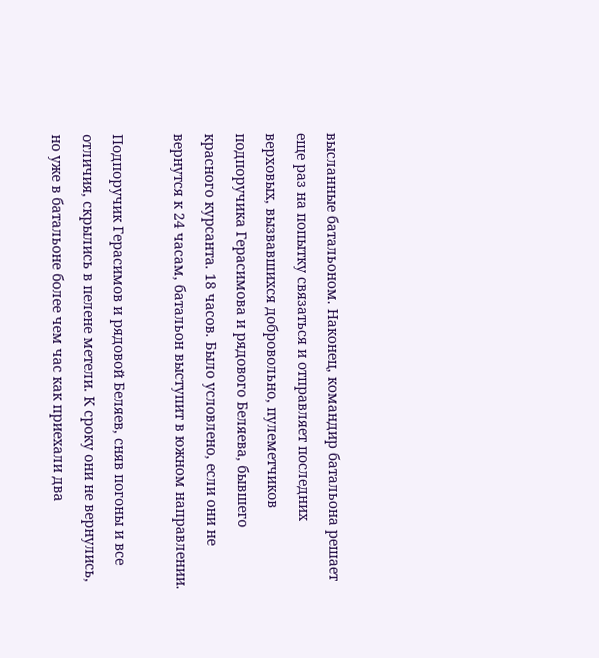высланные батальоном. Наконец, командир батальона решает еще раз на попытку связаться и отправляет последних верховых, вызвавшихся добровольно, пулеметчиков подпоручика Герасимова и рядового Беляева, бывшего красного курсанта. 18 часов. Было условлено, если они не вернутся к 24 часам, батальон выступит в южном направлении.

Подпоручик Герасимов и рядовой Беляев, сняв погоны и все отличия, скрылись в пелене метели. К сроку они не вернулись, но уже в батальоне более чем час как приехали два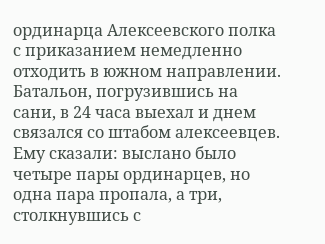ординарца Алексеевского полка с приказанием немедленно отходить в южном направлении. Батальон, погрузившись на сани, в 24 часа выехал и днем связался со штабом алексеевцев. Ему сказали: выслано было четыре пары ординарцев, но одна пара пропала, а три, столкнувшись с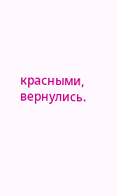красными, вернулись.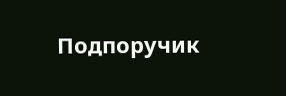Подпоручик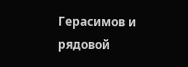Герасимов и рядовой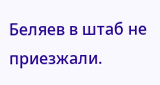Беляев в штаб не приезжали.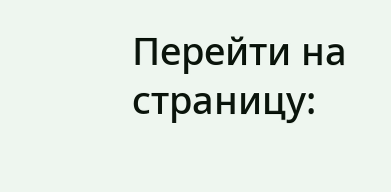Перейти на страницу: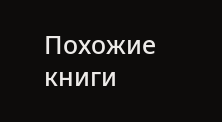Похожие книги